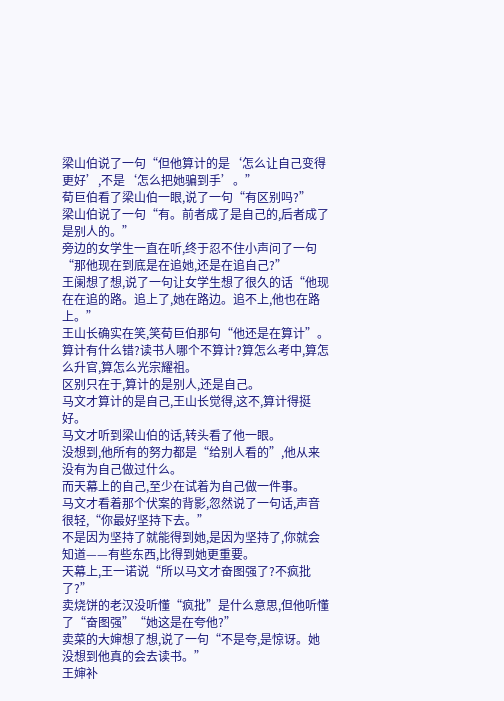梁山伯说了一句“但他算计的是‘怎么让自己变得更好’,不是‘怎么把她骗到手’。”
荀巨伯看了梁山伯一眼,说了一句“有区别吗?”
梁山伯说了一句“有。前者成了是自己的,后者成了是别人的。”
旁边的女学生一直在听,终于忍不住小声问了一句“那他现在到底是在追她,还是在追自己?”
王阑想了想,说了一句让女学生想了很久的话“他现在在追的路。追上了,她在路边。追不上,他也在路上。”
王山长确实在笑,笑荀巨伯那句“他还是在算计”。
算计有什么错?读书人哪个不算计?算怎么考中,算怎么升官,算怎么光宗耀祖。
区别只在于,算计的是别人,还是自己。
马文才算计的是自己,王山长觉得,这不,算计得挺好。
马文才听到梁山伯的话,转头看了他一眼。
没想到,他所有的努力都是“给别人看的”,他从来没有为自己做过什么。
而天幕上的自己,至少在试着为自己做一件事。
马文才看着那个伏案的背影,忽然说了一句话,声音很轻,“你最好坚持下去。”
不是因为坚持了就能得到她,是因为坚持了,你就会知道——有些东西,比得到她更重要。
天幕上,王一诺说“所以马文才奋图强了?不疯批了?”
卖烧饼的老汉没听懂“疯批”是什么意思,但他听懂了“奋图强”“她这是在夸他?”
卖菜的大婶想了想,说了一句“不是夸,是惊讶。她没想到他真的会去读书。”
王婶补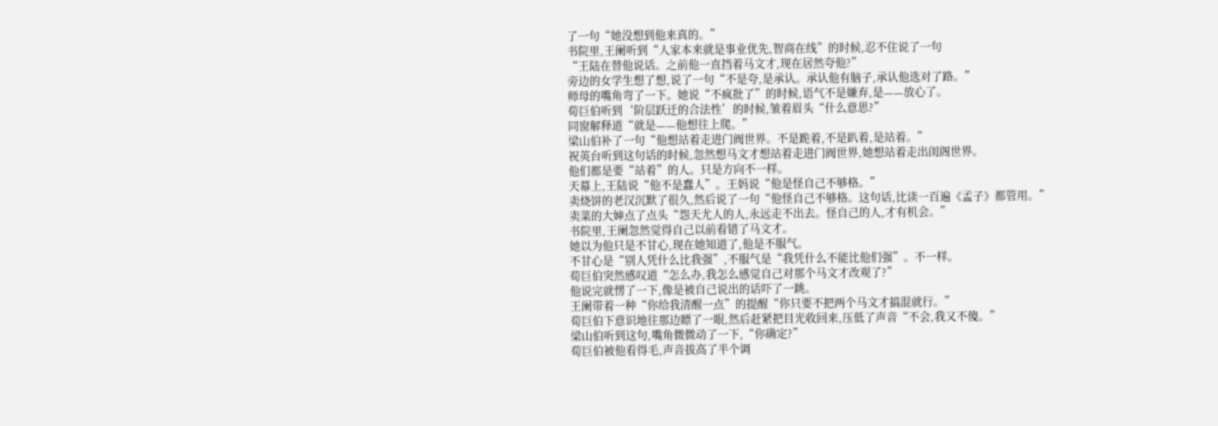了一句“她没想到他来真的。”
书院里,王阑听到“人家本来就是事业优先,智商在线”的时候,忍不住说了一句
“王陆在替他说话。之前他一直挡着马文才,现在居然夸他?”
旁边的女学生想了想,说了一句“不是夸,是承认。承认他有脑子,承认他选对了路。”
师母的嘴角弯了一下。她说“不疯批了”的时候,语气不是嫌弃,是——放心了。
荀巨伯听到‘阶层跃迁的合法性’的时候,皱着眉头“什么意思?”
同窗解释道“就是——他想往上爬。”
梁山伯补了一句“他想站着走进门阀世界。不是跪着,不是趴着,是站着。”
祝英台听到这句话的时候,忽然想马文才想站着走进门阀世界,她想站着走出闺阁世界。
他们都是要“站着”的人。只是方向不一样。
天幕上,王陆说“他不是蠢人”。王妈说“他是怪自己不够格。”
卖烧饼的老汉沉默了很久,然后说了一句“他怪自己不够格。这句话,比读一百遍《孟子》都管用。”
卖菜的大婶点了点头“怨天尤人的人,永远走不出去。怪自己的人,才有机会。”
书院里,王阑忽然觉得自己以前看错了马文才。
她以为他只是不甘心,现在她知道了,他是不服气。
不甘心是“别人凭什么比我强”,不服气是“我凭什么不能比他们强”。不一样。
荀巨伯突然感叹道“怎么办,我怎么感觉自己对那个马文才改观了?”
他说完就愣了一下,像是被自己说出的话吓了一跳。
王阑带着一种“你给我清醒一点”的提醒“你只要不把两个马文才搞混就行。”
荀巨伯下意识地往那边瞟了一眼,然后赶紧把目光收回来,压低了声音“不会,我又不傻。”
梁山伯听到这句,嘴角微微动了一下,“你确定?”
荀巨伯被他看得毛,声音拔高了半个调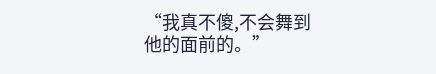“我真不傻,不会舞到他的面前的。”